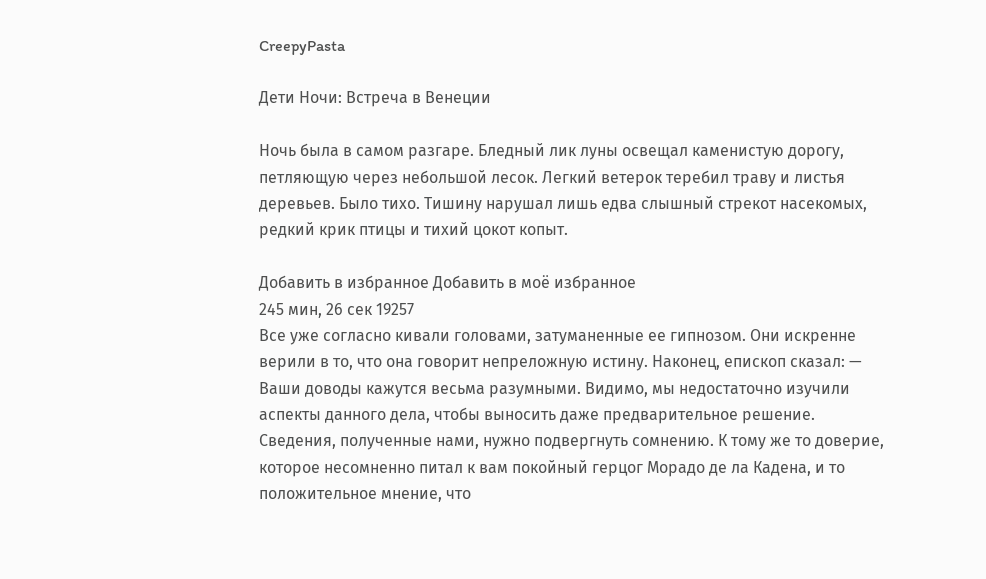CreepyPasta

Дети Ночи: Встреча в Венеции

Ночь была в самом разгаре. Бледный лик луны освещал каменистую дорогу, петляющую через небольшой лесок. Легкий ветерок теребил траву и листья деревьев. Было тихо. Тишину нарушал лишь едва слышный стрекот насекомых, редкий крик птицы и тихий цокот копыт.

Добавить в избранное Добавить в моё избранное
245 мин, 26 сек 19257
Все уже согласно кивали головами, затуманенные ее гипнозом. Они искренне верили в то, что она говорит непреложную истину. Наконец, епископ сказал: — Ваши доводы кажутся весьма разумными. Видимо, мы недостаточно изучили аспекты данного дела, чтобы выносить даже предварительное решение. Сведения, полученные нами, нужно подвергнуть сомнению. К тому же то доверие, которое несомненно питал к вам покойный герцог Морадо де ла Кадена, и то положительное мнение, что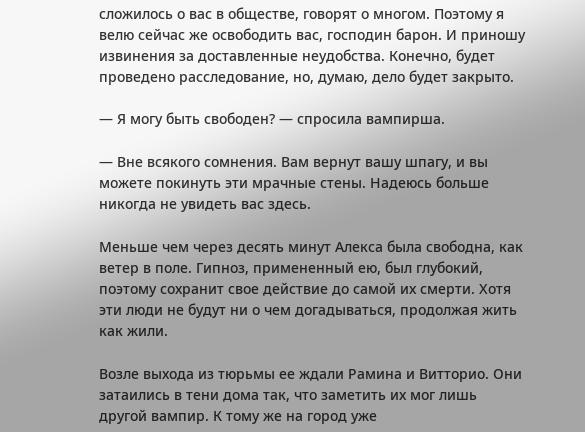сложилось о вас в обществе, говорят о многом. Поэтому я велю сейчас же освободить вас, господин барон. И приношу извинения за доставленные неудобства. Конечно, будет проведено расследование, но, думаю, дело будет закрыто.

— Я могу быть свободен? — спросила вампирша.

— Вне всякого сомнения. Вам вернут вашу шпагу, и вы можете покинуть эти мрачные стены. Надеюсь больше никогда не увидеть вас здесь.

Меньше чем через десять минут Алекса была свободна, как ветер в поле. Гипноз, примененный ею, был глубокий, поэтому сохранит свое действие до самой их смерти. Хотя эти люди не будут ни о чем догадываться, продолжая жить как жили.

Возле выхода из тюрьмы ее ждали Рамина и Витторио. Они затаились в тени дома так, что заметить их мог лишь другой вампир. К тому же на город уже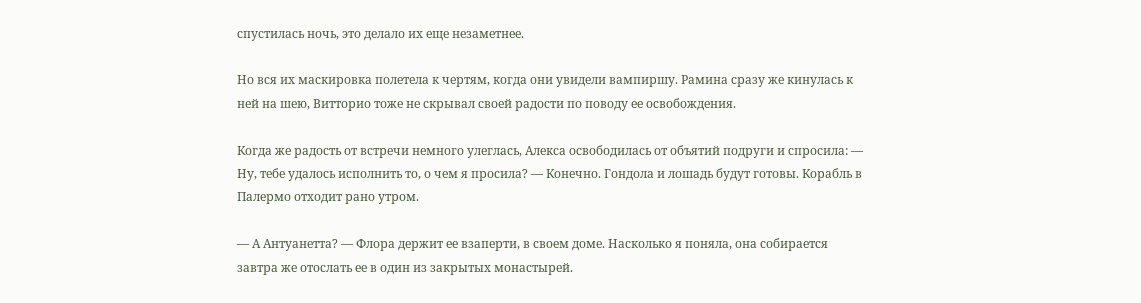спустилась ночь, это делало их еще незаметнее.

Но вся их маскировка полетела к чертям, когда они увидели вампиршу. Рамина сразу же кинулась к ней на шею, Витторио тоже не скрывал своей радости по поводу ее освобождения.

Когда же радость от встречи немного улеглась, Алекса освободилась от объятий подруги и спросила: — Ну, тебе удалось исполнить то, о чем я просила? — Конечно. Гондола и лошадь будут готовы. Корабль в Палермо отходит рано утром.

— А Антуанетта? — Флора держит ее взаперти, в своем доме. Насколько я поняла, она собирается завтра же отослать ее в один из закрытых монастырей.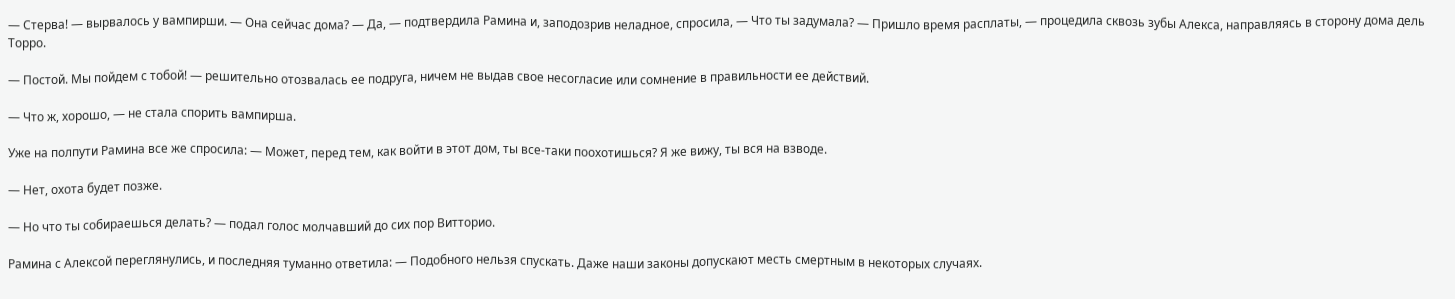— Стерва! — вырвалось у вампирши. — Она сейчас дома? — Да, — подтвердила Рамина и, заподозрив неладное, спросила, — Что ты задумала? — Пришло время расплаты, — процедила сквозь зубы Алекса, направляясь в сторону дома дель Торро.

— Постой. Мы пойдем с тобой! — решительно отозвалась ее подруга, ничем не выдав свое несогласие или сомнение в правильности ее действий.

— Что ж, хорошо, — не стала спорить вампирша.

Уже на полпути Рамина все же спросила: — Может, перед тем, как войти в этот дом, ты все-таки поохотишься? Я же вижу, ты вся на взводе.

— Нет, охота будет позже.

— Но что ты собираешься делать? — подал голос молчавший до сих пор Витторио.

Рамина с Алексой переглянулись, и последняя туманно ответила: — Подобного нельзя спускать. Даже наши законы допускают месть смертным в некоторых случаях.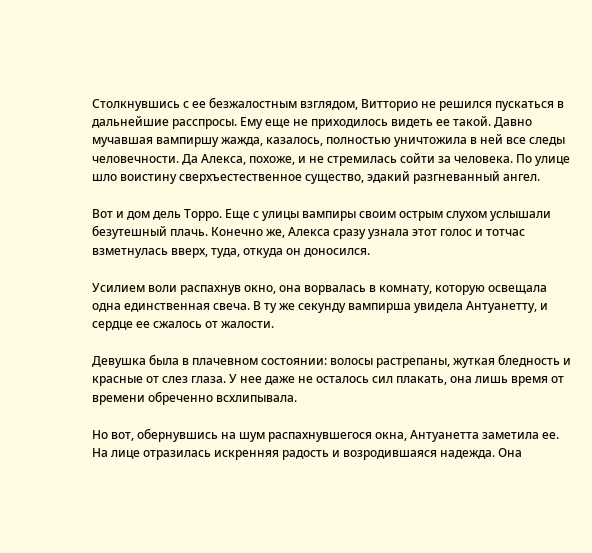Столкнувшись с ее безжалостным взглядом, Витторио не решился пускаться в дальнейшие расспросы. Ему еще не приходилось видеть ее такой. Давно мучавшая вампиршу жажда, казалось, полностью уничтожила в ней все следы человечности. Да Алекса, похоже, и не стремилась сойти за человека. По улице шло воистину сверхъестественное существо, эдакий разгневанный ангел.

Вот и дом дель Торро. Еще с улицы вампиры своим острым слухом услышали безутешный плачь. Конечно же, Алекса сразу узнала этот голос и тотчас взметнулась вверх, туда, откуда он доносился.

Усилием воли распахнув окно, она ворвалась в комнату, которую освещала одна единственная свеча. В ту же секунду вампирша увидела Антуанетту, и сердце ее сжалось от жалости.

Девушка была в плачевном состоянии: волосы растрепаны, жуткая бледность и красные от слез глаза. У нее даже не осталось сил плакать, она лишь время от времени обреченно всхлипывала.

Но вот, обернувшись на шум распахнувшегося окна, Антуанетта заметила ее. На лице отразилась искренняя радость и возродившаяся надежда. Она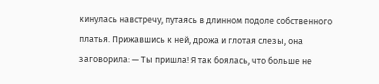кинулась навстречу, путаясь в длинном подоле собственного платья. Прижавшись к ней, дрожа и глотая слезы, она заговорила: — Ты пришла! Я так боялась, что больше не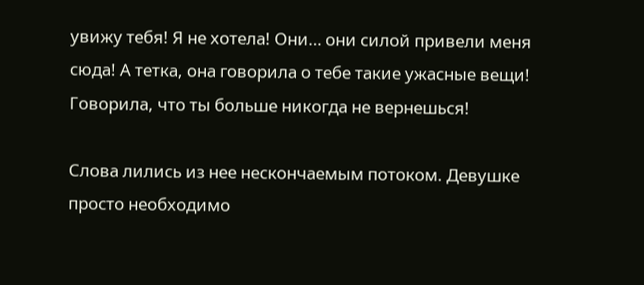увижу тебя! Я не хотела! Они… они силой привели меня сюда! А тетка, она говорила о тебе такие ужасные вещи! Говорила, что ты больше никогда не вернешься!

Слова лились из нее нескончаемым потоком. Девушке просто необходимо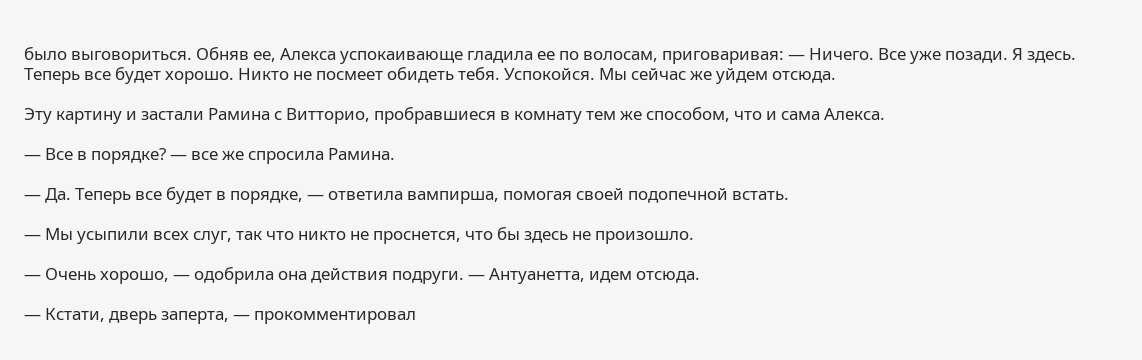было выговориться. Обняв ее, Алекса успокаивающе гладила ее по волосам, приговаривая: — Ничего. Все уже позади. Я здесь. Теперь все будет хорошо. Никто не посмеет обидеть тебя. Успокойся. Мы сейчас же уйдем отсюда.

Эту картину и застали Рамина с Витторио, пробравшиеся в комнату тем же способом, что и сама Алекса.

— Все в порядке? — все же спросила Рамина.

— Да. Теперь все будет в порядке, — ответила вампирша, помогая своей подопечной встать.

— Мы усыпили всех слуг, так что никто не проснется, что бы здесь не произошло.

— Очень хорошо, — одобрила она действия подруги. — Антуанетта, идем отсюда.

— Кстати, дверь заперта, — прокомментировал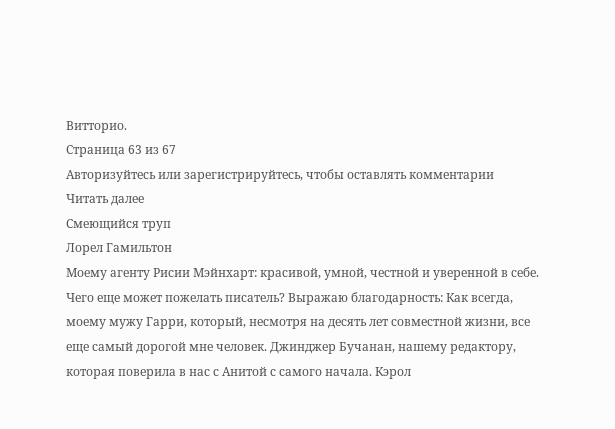Витторио.
Страница 63 из 67
Авторизуйтесь или зарегистрируйтесь, чтобы оставлять комментарии
Читать далее
Смеющийся труп
Лорел Гамильтон
Моему агенту Рисии Мэйнхарт: красивой, умной, честной и уверенной в себе. Чего еще может пожелать писатель? Выражаю благодарность: Как всегда, моему мужу Гарри, который, несмотря на десять лет совместной жизни, все еще самый дорогой мне человек. Джинджер Бучанан, нашему редактору, которая поверила в нас с Анитой с самого начала. Кэрол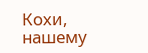Кохи, нашему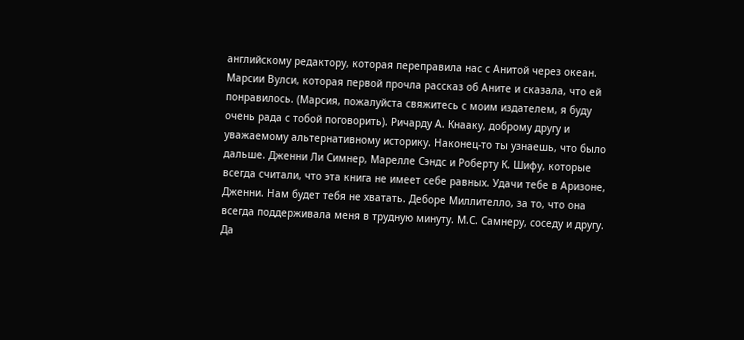английскому редактору, которая переправила нас с Анитой через океан. Марсии Вулси, которая первой прочла рассказ об Аните и сказала, что ей понравилось. (Марсия, пожалуйста свяжитесь с моим издателем, я буду очень рада с тобой поговорить). Ричарду А. Кнааку, доброму другу и уважаемому альтернативному историку. Наконец-то ты узнаешь, что было дальше. Дженни Ли Симнер, Марелле Сэндс и Роберту К. Шифу, которые всегда считали, что эта книга не имеет себе равных. Удачи тебе в Аризоне, Дженни. Нам будет тебя не хватать. Деборе Миллителло, за то, что она всегда поддерживала меня в трудную минуту. М.С. Самнеру, соседу и другу. Да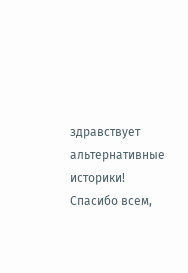здравствует альтернативные историки! Спасибо всем,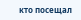кто посещал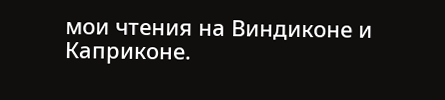мои чтения на Виндиконе и Каприконе.